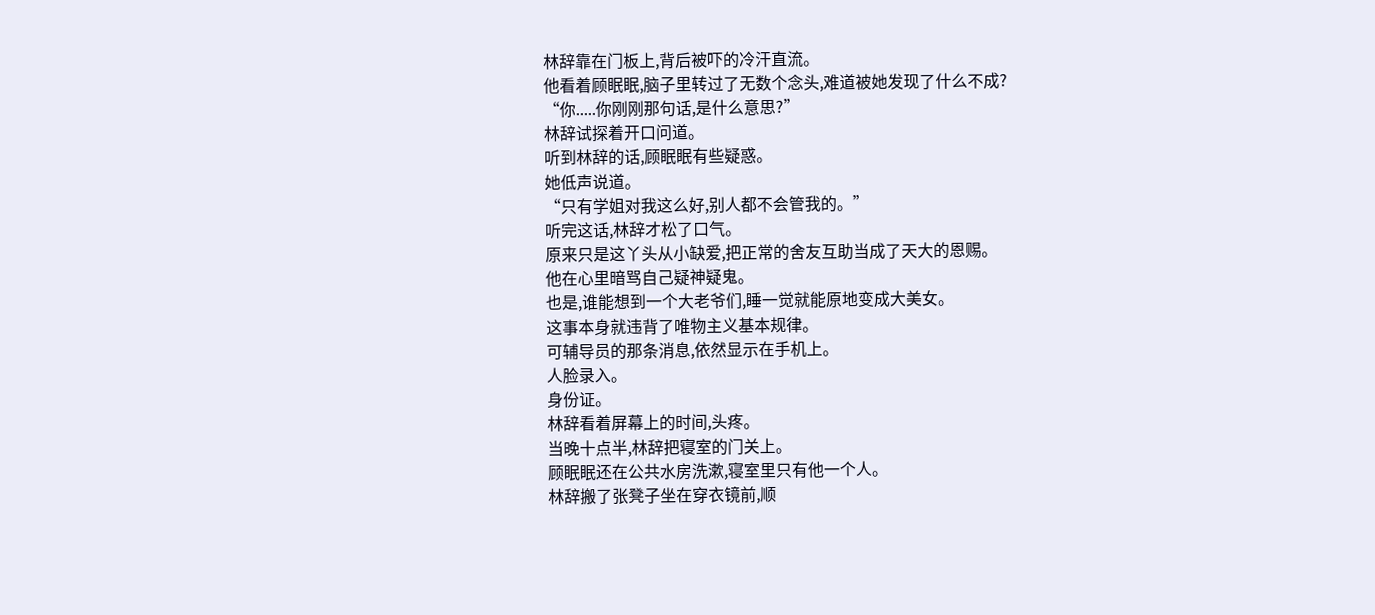林辞靠在门板上,背后被吓的冷汗直流。
他看着顾眠眠,脑子里转过了无数个念头,难道被她发现了什么不成?
“你.....你刚刚那句话,是什么意思?”
林辞试探着开口问道。
听到林辞的话,顾眠眠有些疑惑。
她低声说道。
“只有学姐对我这么好,别人都不会管我的。”
听完这话,林辞才松了口气。
原来只是这丫头从小缺爱,把正常的舍友互助当成了天大的恩赐。
他在心里暗骂自己疑神疑鬼。
也是,谁能想到一个大老爷们,睡一觉就能原地变成大美女。
这事本身就违背了唯物主义基本规律。
可辅导员的那条消息,依然显示在手机上。
人脸录入。
身份证。
林辞看着屏幕上的时间,头疼。
当晚十点半,林辞把寝室的门关上。
顾眠眠还在公共水房洗漱,寝室里只有他一个人。
林辞搬了张凳子坐在穿衣镜前,顺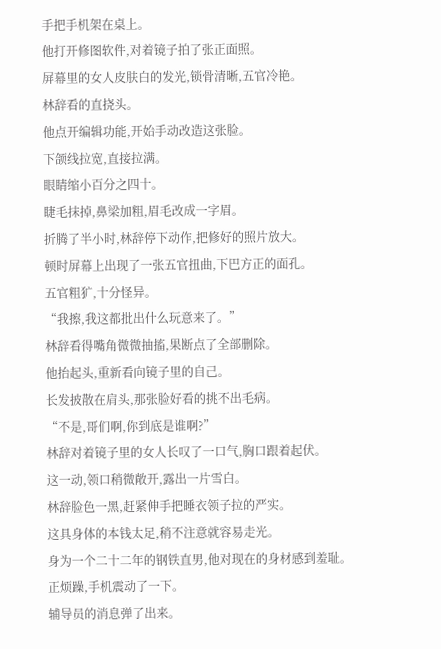手把手机架在桌上。
他打开修图软件,对着镜子拍了张正面照。
屏幕里的女人皮肤白的发光,锁骨清晰,五官冷艳。
林辞看的直挠头。
他点开编辑功能,开始手动改造这张脸。
下颌线拉宽,直接拉满。
眼睛缩小百分之四十。
睫毛抹掉,鼻梁加粗,眉毛改成一字眉。
折腾了半小时,林辞停下动作,把修好的照片放大。
顿时屏幕上出现了一张五官扭曲,下巴方正的面孔。
五官粗犷,十分怪异。
“我擦,我这都批出什么玩意来了。”
林辞看得嘴角微微抽搐,果断点了全部删除。
他抬起头,重新看向镜子里的自己。
长发披散在肩头,那张脸好看的挑不出毛病。
“不是,哥们啊,你到底是谁啊?”
林辞对着镜子里的女人长叹了一口气,胸口跟着起伏。
这一动,领口稍微敞开,露出一片雪白。
林辞脸色一黑,赶紧伸手把睡衣领子拉的严实。
这具身体的本钱太足,稍不注意就容易走光。
身为一个二十二年的钢铁直男,他对现在的身材感到羞耻。
正烦躁,手机震动了一下。
辅导员的消息弹了出来。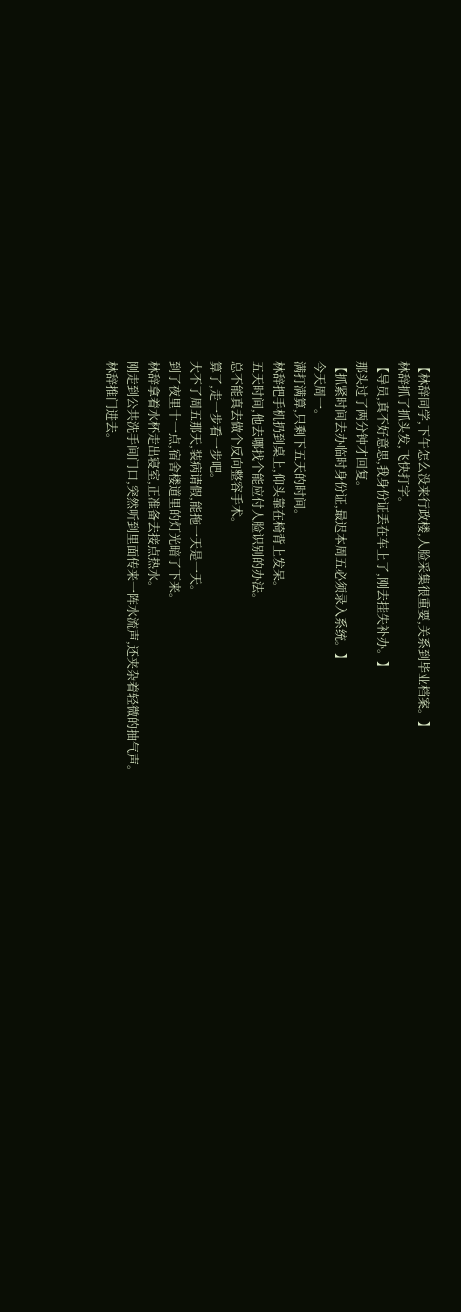【林辞同学,下午怎么没来行政楼,人脸采集很重要,关系到毕业档案。】
林辞抓了抓头发,飞快打字。
【导员,真不好意思,我身份证丢在车上了,刚去挂失补办。】
那头过了两分钟才回复。
【抓紧时间去办临时身份证,最迟本周五必须录入系统。】
今天周一。
满打满算,只剩下五天的时间。
林辞把手机扔到桌上,仰头靠在椅背上发呆。
五天时间,他去哪找个能应付人脸识别的办法。
总不能真去做个反向整容手术。
算了,走一步看一步吧。
大不了周五那天,装病请假,能拖一天是一天。
到了夜里十一点,宿舍楼道里的灯光暗了下来。
林辞拿着水杯走出寝室,正准备去接点热水。
刚走到公共洗手间门口,突然听到里面传来一阵水流声,还夹杂着轻微的抽气声。
林辞推门进去。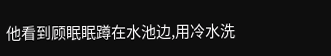他看到顾眠眠蹲在水池边,用冷水洗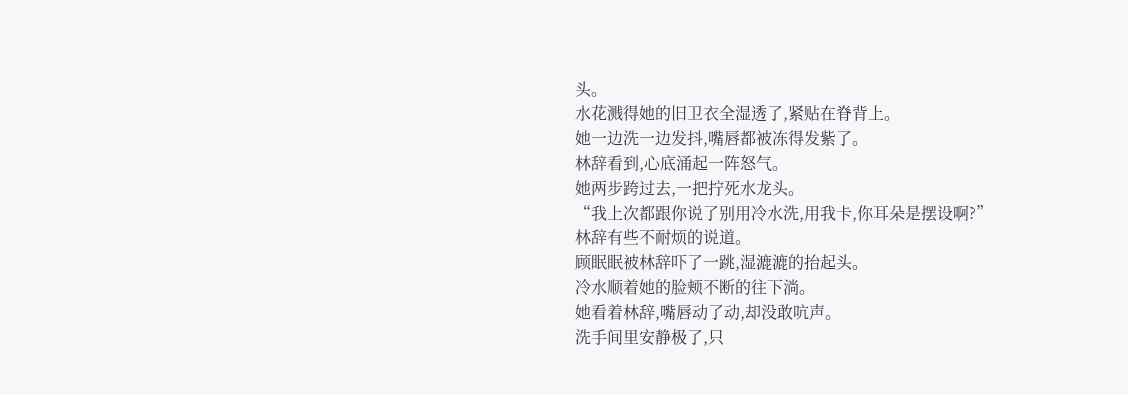头。
水花溅得她的旧卫衣全湿透了,紧贴在脊背上。
她一边洗一边发抖,嘴唇都被冻得发紫了。
林辞看到,心底涌起一阵怒气。
她两步跨过去,一把拧死水龙头。
“我上次都跟你说了别用冷水洗,用我卡,你耳朵是摆设啊?”
林辞有些不耐烦的说道。
顾眠眠被林辞吓了一跳,湿漉漉的抬起头。
冷水顺着她的脸颊不断的往下淌。
她看着林辞,嘴唇动了动,却没敢吭声。
洗手间里安静极了,只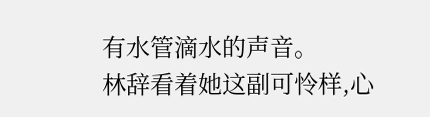有水管滴水的声音。
林辞看着她这副可怜样,心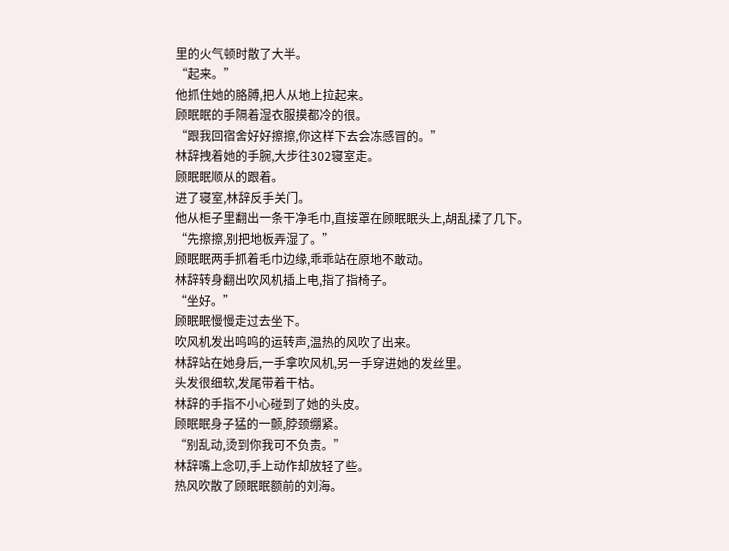里的火气顿时散了大半。
“起来。”
他抓住她的胳膊,把人从地上拉起来。
顾眠眠的手隔着湿衣服摸都冷的很。
“跟我回宿舍好好擦擦,你这样下去会冻感冒的。”
林辞拽着她的手腕,大步往302寝室走。
顾眠眠顺从的跟着。
进了寝室,林辞反手关门。
他从柜子里翻出一条干净毛巾,直接罩在顾眠眠头上,胡乱揉了几下。
“先擦擦,别把地板弄湿了。”
顾眠眠两手抓着毛巾边缘,乖乖站在原地不敢动。
林辞转身翻出吹风机插上电,指了指椅子。
“坐好。”
顾眠眠慢慢走过去坐下。
吹风机发出呜呜的运转声,温热的风吹了出来。
林辞站在她身后,一手拿吹风机,另一手穿进她的发丝里。
头发很细软,发尾带着干枯。
林辞的手指不小心碰到了她的头皮。
顾眠眠身子猛的一颤,脖颈绷紧。
“别乱动,烫到你我可不负责。”
林辞嘴上念叨,手上动作却放轻了些。
热风吹散了顾眠眠额前的刘海。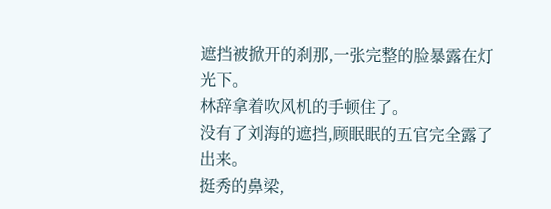遮挡被掀开的刹那,一张完整的脸暴露在灯光下。
林辞拿着吹风机的手顿住了。
没有了刘海的遮挡,顾眠眠的五官完全露了出来。
挺秀的鼻梁,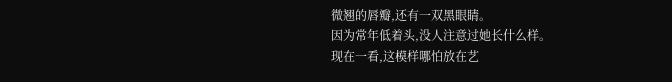微翘的唇瓣,还有一双黑眼睛。
因为常年低着头,没人注意过她长什么样。
现在一看,这模样哪怕放在艺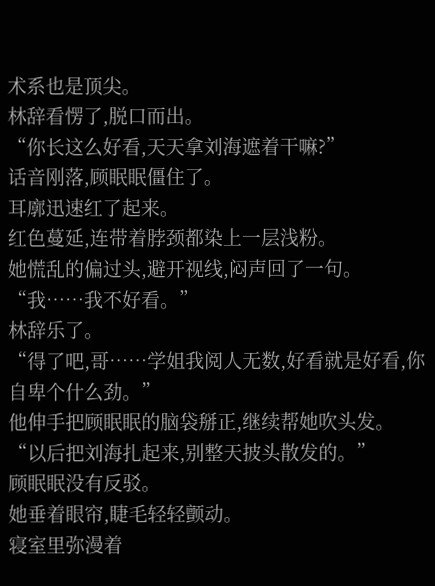术系也是顶尖。
林辞看愣了,脱口而出。
“你长这么好看,天天拿刘海遮着干嘛?”
话音刚落,顾眠眠僵住了。
耳廓迅速红了起来。
红色蔓延,连带着脖颈都染上一层浅粉。
她慌乱的偏过头,避开视线,闷声回了一句。
“我……我不好看。”
林辞乐了。
“得了吧,哥……学姐我阅人无数,好看就是好看,你自卑个什么劲。”
他伸手把顾眠眠的脑袋掰正,继续帮她吹头发。
“以后把刘海扎起来,别整天披头散发的。”
顾眠眠没有反驳。
她垂着眼帘,睫毛轻轻颤动。
寝室里弥漫着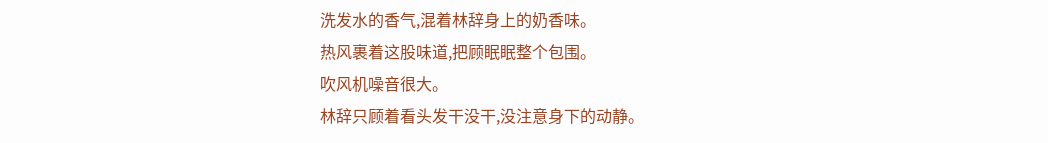洗发水的香气,混着林辞身上的奶香味。
热风裹着这股味道,把顾眠眠整个包围。
吹风机噪音很大。
林辞只顾着看头发干没干,没注意身下的动静。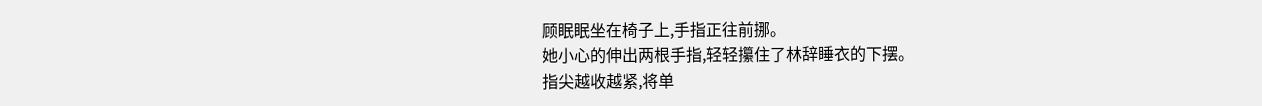顾眠眠坐在椅子上,手指正往前挪。
她小心的伸出两根手指,轻轻攥住了林辞睡衣的下摆。
指尖越收越紧,将单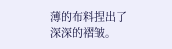薄的布料捏出了深深的褶皱。